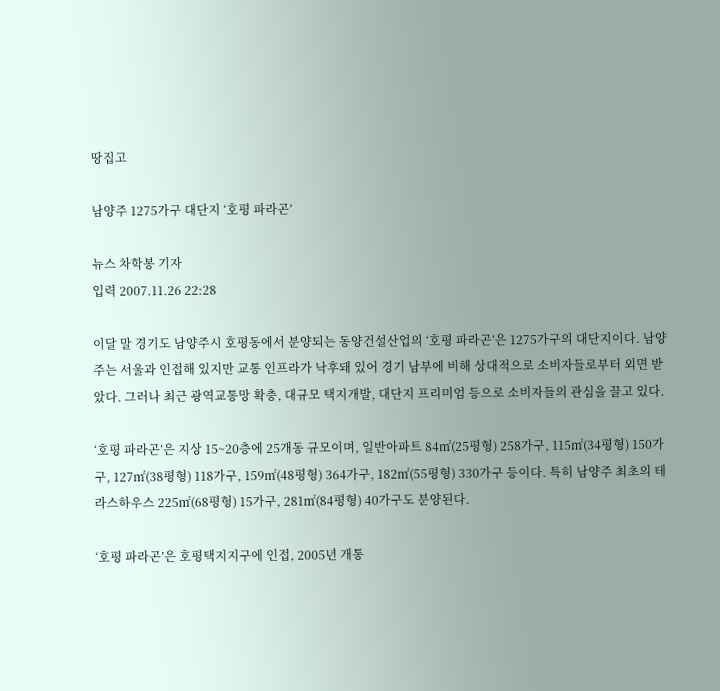땅집고

남양주 1275가구 대단지 ‘호평 파라곤’

뉴스 차학봉 기자
입력 2007.11.26 22:28

이달 말 경기도 남양주시 호평동에서 분양되는 동양건설산업의 ‘호평 파라곤’은 1275가구의 대단지이다. 남양주는 서울과 인접해 있지만 교통 인프라가 낙후돼 있어 경기 남부에 비해 상대적으로 소비자들로부터 외면 받았다. 그러나 최근 광역교통망 확충, 대규모 택지개발, 대단지 프리미엄 등으로 소비자들의 관심을 끌고 있다.

‘호평 파라곤’은 지상 15~20층에 25개동 규모이며, 일반아파트 84㎡(25평형) 258가구, 115㎡(34평형) 150가구, 127㎡(38평형) 118가구, 159㎡(48평형) 364가구, 182㎡(55평형) 330가구 등이다. 특히 남양주 최초의 테라스하우스 225㎡(68평형) 15가구, 281㎡(84평형) 40가구도 분양된다.

‘호평 파라곤’은 호평택지지구에 인접, 2005년 개통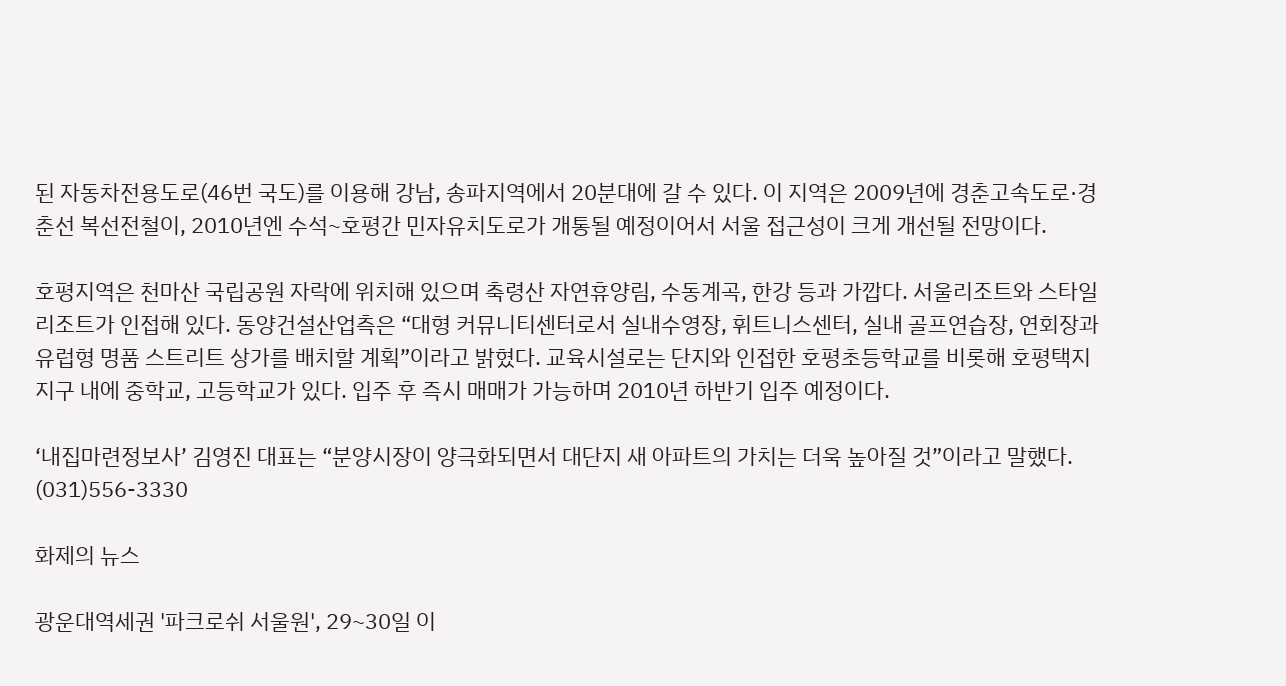된 자동차전용도로(46번 국도)를 이용해 강남, 송파지역에서 20분대에 갈 수 있다. 이 지역은 2009년에 경춘고속도로·경춘선 복선전철이, 2010년엔 수석~호평간 민자유치도로가 개통될 예정이어서 서울 접근성이 크게 개선될 전망이다.

호평지역은 천마산 국립공원 자락에 위치해 있으며 축령산 자연휴양림, 수동계곡, 한강 등과 가깝다. 서울리조트와 스타일리조트가 인접해 있다. 동양건설산업측은 “대형 커뮤니티센터로서 실내수영장, 휘트니스센터, 실내 골프연습장, 연회장과 유럽형 명품 스트리트 상가를 배치할 계획”이라고 밝혔다. 교육시설로는 단지와 인접한 호평초등학교를 비롯해 호평택지지구 내에 중학교, 고등학교가 있다. 입주 후 즉시 매매가 가능하며 2010년 하반기 입주 예정이다.

‘내집마련정보사’ 김영진 대표는 “분양시장이 양극화되면서 대단지 새 아파트의 가치는 더욱 높아질 것”이라고 말했다. (031)556-3330

화제의 뉴스

광운대역세권 '파크로쉬 서울원', 29~30일 이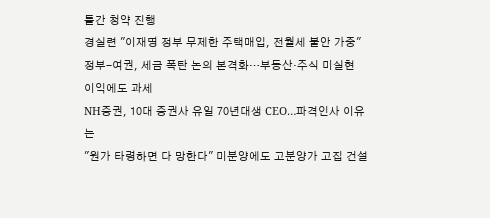틀간 청약 진행
경실련 "이재명 정부 무제한 주택매입, 전월세 불안 가중"
정부-여권, 세금 폭탄 논의 본격화…부동산·주식 미실현 이익에도 과세
NH증권, 10대 증권사 유일 70년대생 CEO…파격인사 이유는
"원가 타령하면 다 망한다" 미분양에도 고분양가 고집 건설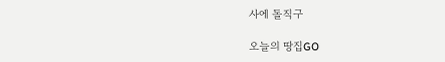사에 돌직구

오늘의 땅집GO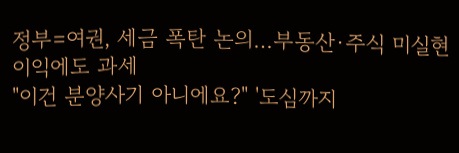정부=여권, 세금 폭탄 논의…부동산·주식 미실현 이익에도 과세
"이건 분양사기 아니에요?" '도심까지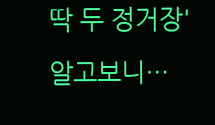딱 두 정거장' 알고보니…